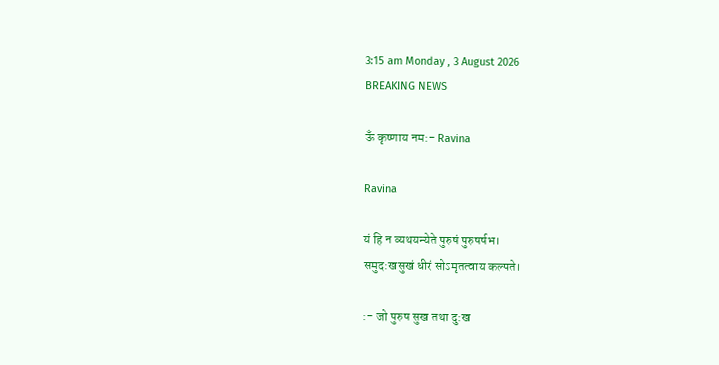3:15 am Monday , 3 August 2026
BREAKING NEWS

ऊँ कृष्णाय नम:- Ravina

Ravina

यं हि न व्यथयन्येते पुरुषं पुरुषर्षभ।
समुद:खसुखं धीरं सोऽमृतत्वाय कल्पते।

:- जो पुरुष सुख तथा दु:ख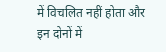में विचलित नहीं होता और इन दोनों में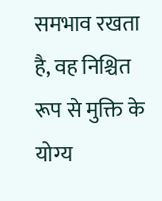समभाव रखता है, वह निश्चित रूप से मुक्ति के योग्य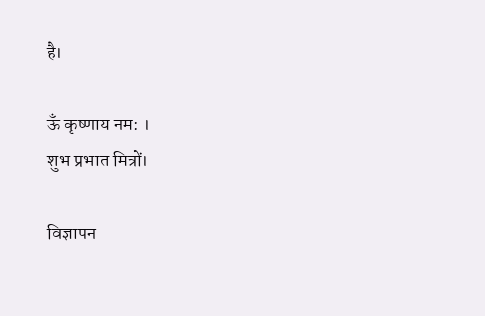है।

ऊँ कृष्णाय नम: ।
शुभ प्रभात मित्रों।

विज्ञापन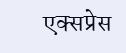एक्सप्रेस